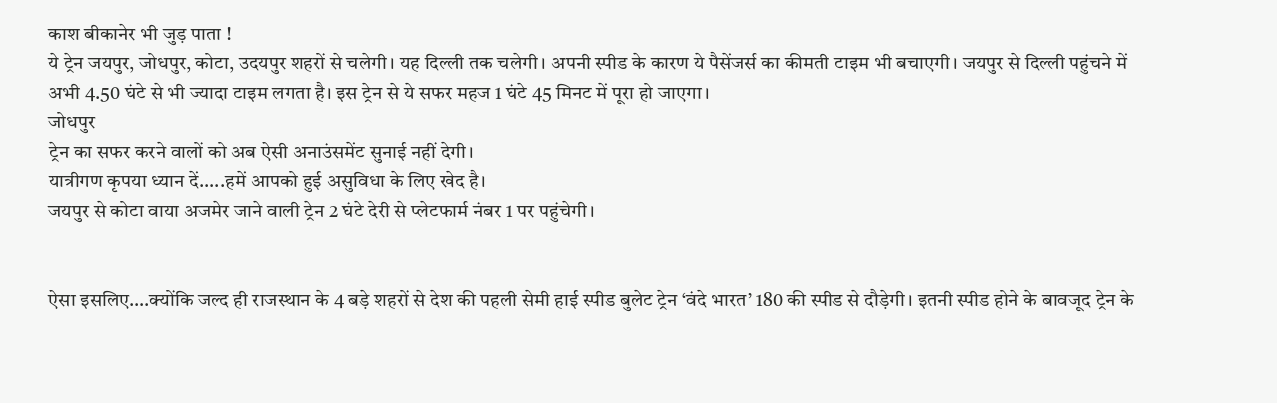काश बीकानेर भी जुड़ पाता !
ये ट्रेन जयपुर, जोधपुर, कोटा, उदयपुर शहरों से चलेगी। यह दिल्ली तक चलेगी। अपनी स्पीड के कारण ये पैसेंजर्स का कीमती टाइम भी बचाएगी। जयपुर से दिल्ली पहुंचने में अभी 4.50 घंटे से भी ज्यादा टाइम लगता है। इस ट्रेन से ये सफर महज 1 घंटे 45 मिनट में पूरा हो जाएगा।
जोधपुर
ट्रेन का सफर करने वालों को अब ऐसी अनाउंसमेंट सुनाई नहीं देगी।
यात्रीगण कृपया ध्यान दें…..हमें आपको हुई असुविधा के लिए खेद है।
जयपुर से कोटा वाया अजमेर जाने वाली ट्रेन 2 घंटे देरी से प्लेटफार्म नंबर 1 पर पहुंचेगी।


ऐसा इसलिए….क्योंकि जल्द ही राजस्थान के 4 बड़े शहरों से देश की पहली सेमी हाई स्पीड बुलेट ट्रेन ‘वंदे भारत’ 180 की स्पीड से दौड़ेगी। इतनी स्पीड होने के बावजूद ट्रेन के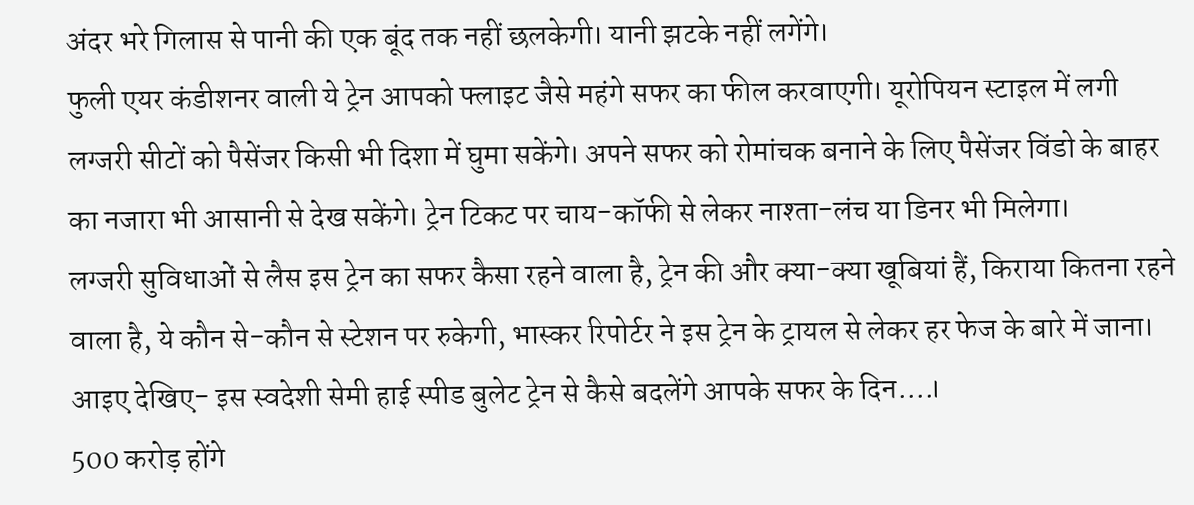अंदर भरे गिलास से पानी की एक बूंद तक नहीं छलकेगी। यानी झटके नहीं लगेंगे।
फुली एयर कंडीशनर वाली ये ट्रेन आपको फ्लाइट जैसे महंगे सफर का फील करवाएगी। यूरोपियन स्टाइल में लगी लग्जरी सीटों को पैसेंजर किसी भी दिशा में घुमा सकेंगे। अपने सफर को रोमांचक बनाने के लिए पैसेंजर विंडो के बाहर का नजारा भी आसानी से देख सकेंगे। ट्रेन टिकट पर चाय-कॉफी से लेकर नाश्ता-लंच या डिनर भी मिलेगा।
लग्जरी सुविधाओं से लैस इस ट्रेन का सफर कैसा रहने वाला है, ट्रेन की और क्या-क्या खूबियां हैं, किराया कितना रहने वाला है, ये कौन से-कौन से स्टेशन पर रुकेगी, भास्कर रिपोर्टर ने इस ट्रेन के ट्रायल से लेकर हर फेज के बारे में जाना।
आइए देखिए- इस स्वदेशी सेमी हाई स्पीड बुलेट ट्रेन से कैसे बदलेंगे आपके सफर के दिन….।
500 करोड़ होंगे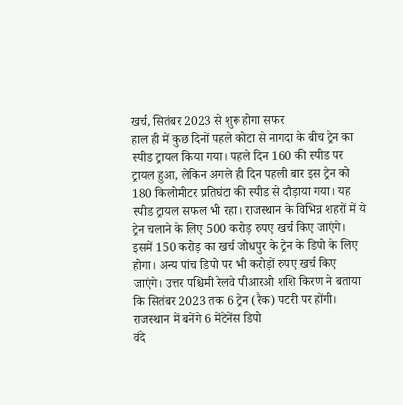खर्च, सितंबर 2023 से शुरू होगा सफर
हाल ही में कुछ दिनों पहले कोटा से नागदा के बीच ट्रेन का स्पीड ट्रायल किया गया। पहले दिन 160 की स्पीड पर ट्रायल हुआ, लेकिन अगले ही दिन पहली बार इस ट्रेन को 180 किलोमीटर प्रतिघंटा की स्पीड से दौड़ाया गया। यह स्पीड ट्रायल सफल भी रहा। राजस्थान के विभिन्न शहरों में ये ट्रेन चलाने के लिए 500 करोड़ रुपए खर्च किए जाएंगे। इसमें 150 करोड़ का खर्च जोधपुर के ट्रेन के डिपो के लिए होगा। अन्य पांच डिपो पर भी करोड़ों रुपए खर्च किए जाएंगे। उत्तर पश्चिमी रेलवे पीआरओ शशि किरण ने बताया कि सितंबर 2023 तक 6 ट्रेन (रैक) पटरी पर होंगी।
राजस्थान में बनेंगे 6 मेंटेनेंस डिपो
वंदे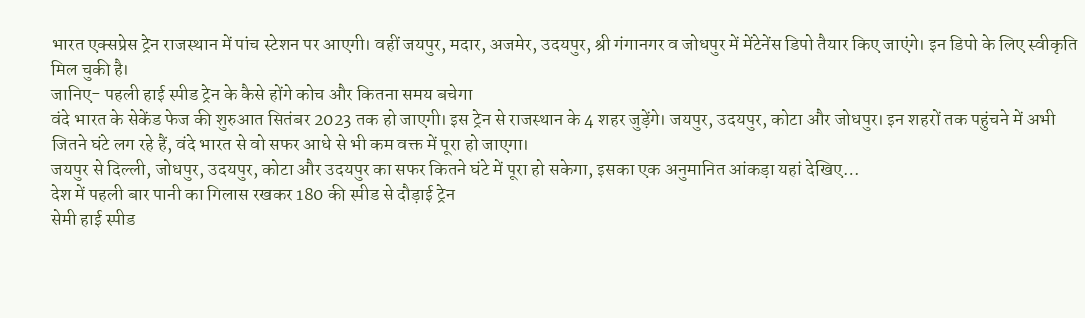भारत एक्सप्रेस ट्रेन राजस्थान में पांच स्टेशन पर आएगी। वहीं जयपुर, मदार, अजमेर, उदयपुर, श्री गंगानगर व जोधपुर में मेंटेनेंस डिपो तैयार किए जाएंगे। इन डिपो के लिए स्वीकृति मिल चुकी है।
जानिए- पहली हाई स्पीड ट्रेन के कैसे होंगे कोच और कितना समय बचेगा
वंदे भारत के सेकेंड फेज की शुरुआत सितंबर 2023 तक हो जाएगी। इस ट्रेन से राजस्थान के 4 शहर जुड़ेंगे। जयपुर, उदयपुर, कोटा और जोधपुर। इन शहरों तक पहुंचने में अभी जितने घंटे लग रहे हैं, वंदे भारत से वो सफर आधे से भी कम वक्त में पूरा हो जाएगा।
जयपुर से दिल्ली, जोधपुर, उदयपुर, कोटा और उदयपुर का सफर कितने घंटे में पूरा हो सकेगा, इसका एक अनुमानित आंकड़ा यहां देखिए…
देश में पहली बार पानी का गिलास रखकर 180 की स्पीड से दौड़ाई ट्रेन
सेमी हाई स्पीड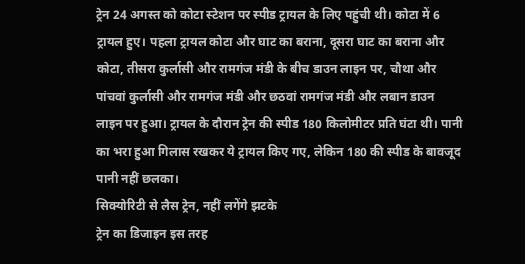ट्रेन 24 अगस्त को कोटा स्टेशन पर स्पीड ट्रायल के लिए पहुंची थी। कोटा में 6 ट्रायल हुए। पहला ट्रायल कोटा और घाट का बराना, दूसरा घाट का बराना और कोटा, तीसरा कुर्लासी और रामगंज मंडी के बीच डाउन लाइन पर, चौथा और पांचवां कुर्लासी और रामगंज मंडी और छठवां रामगंज मंडी और लबान डाउन लाइन पर हुआ। ट्रायल के दौरान ट्रेन की स्पीड 180 किलोमीटर प्रति घंटा थी। पानी का भरा हुआ गिलास रखकर ये ट्रायल किए गए, लेकिन 180 की स्पीड के बावजूद पानी नहीं छलका।
सिक्योरिटी से लैस ट्रेन, नहीं लगेंगे झटके
ट्रेन का डिजाइन इस तरह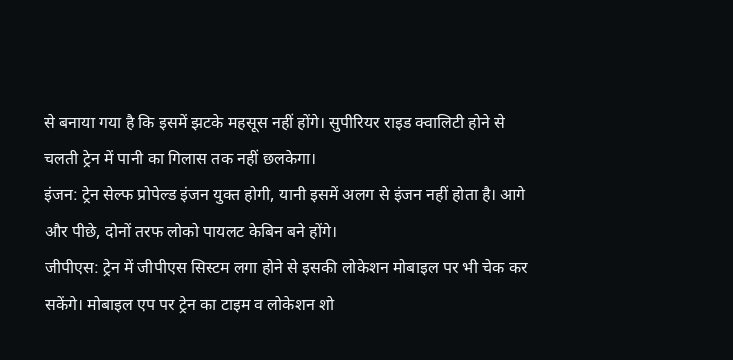से बनाया गया है कि इसमें झटके महसूस नहीं होंगे। सुपीरियर राइड क्वालिटी होने से चलती ट्रेन में पानी का गिलास तक नहीं छलकेगा।
इंजन: ट्रेन सेल्फ प्रोपेल्ड इंजन युक्त होगी, यानी इसमें अलग से इंजन नहीं होता है। आगे और पीछे, दोनों तरफ लोको पायलट केबिन बने होंगे।
जीपीएस: ट्रेन में जीपीएस सिस्टम लगा होने से इसकी लोकेशन मोबाइल पर भी चेक कर सकेंगे। मोबाइल एप पर ट्रेन का टाइम व लोकेशन शो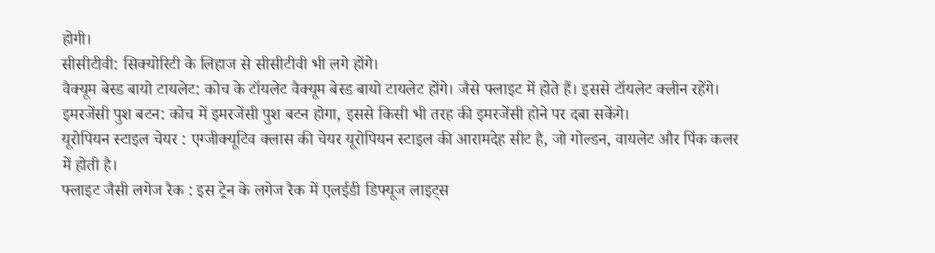होगी।
सीसीटीवी: सिक्योरिटी के लिहाज से सीसीटीवी भी लगे होंगे।
वैक्यूम बेस्ड बायो टायलेट: कोच के टॉयलेट वैक्यूम बेस्ड बायो टायलेट होंगे। जैसे फ्लाइट में होते हैं। इससे टॉयलेट क्लीन रहेंगे।
इमरजेंसी पुश बटन: कोच में इमरजेंसी पुश बटन होगा, इससे किसी भी तरह की इमरजेंसी होने पर दबा सकेंगे।
यूरोपियन स्टाइल चेयर : एग्जीक्यूटिव क्लास की चेयर यूरोपियन स्टाइल की आरामदेह सीट है, जो गोल्डन, वायलेट और पिंक कलर में होती है।
फ्लाइट जैसी लगेज रैक : इस ट्रेन के लगेज रैक में एलईडी डिफ्यूज लाइट्स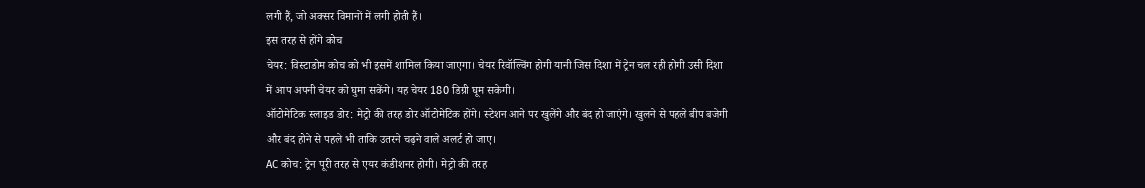लगी हैं, जो अक्सर विमानों में लगी होती हैं।
इस तरह से होंगे कोच
चेयर: विस्टाडोम कोच को भी इसमें शामिल किया जाएगा। चेयर रिवॉल्विंग होगी यानी जिस दिशा में ट्रेन चल रही होगी उसी दिशा में आप अपनी चेयर को घुमा सकेंगे। यह चेयर 180 डिग्री घूम सकेगी।
ऑटोमेटिक स्लाइड डोर: मेट्रो की तरह डोर ऑटोमेटिक होंगे। स्टेशन आने पर खुलेंगे और बंद हो जाएंगे। खुलने से पहले बीप बजेगी और बंद होने से पहले भी ताकि उतरने चढ़ने वाले अलर्ट हो जाए।
AC कोच: ट्रेन पूरी तरह से एयर कंडीशनर होगी। मेट्रो की तरह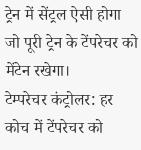ट्रेन में सेंट्रल ऐसी होगा जो पूरी ट्रेन के टेंपरेचर को मेंटेन रखेगा।
टेम्परेचर कंट्रोलर: हर कोच में टेंपरेचर को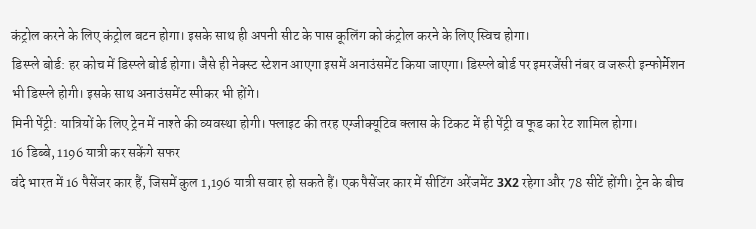कंट्रोल करने के लिए कंट्रोल बटन होगा। इसके साथ ही अपनी सीट के पास कूलिंग को कंट्रोल करने के लिए स्विच होगा।
डिस्प्ले बोर्ड: हर कोच में डिस्प्ले बोर्ड होगा। जैसे ही नेक्स्ट स्टेशन आएगा इसमें अनाउंसमेंट किया जाएगा। डिस्प्ले बोर्ड पर इमरजेंसी नंबर व जरूरी इन्फोर्मेशन भी डिस्प्ले होगी। इसके साथ अनाउंसमेंट स्पीकर भी होंगे।
मिनी पेंट्री: यात्रियों के लिए ट्रेन में नाश्ते की व्यवस्था होगी। फ्लाइट की तरह एग्जीक्यूटिव क्लास के टिकट में ही पेंट्री व फूड का रेट शामिल होगा।
16 डिब्बे, 1196 यात्री कर सकेंगे सफर
वंदे भारत में 16 पैसेंजर कार हैं, जिसमें कुल 1,196 यात्री सवार हो सकते हैं। एक पैसेंजर कार में सीटिंग अरेंजमेंट 3X2 रहेगा और 78 सीटें होंगी। ट्रेन के बीच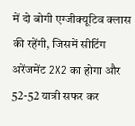में दो बोगी एग्जीक्यूटिव क्लास की रहेंगी, जिसमें सीटिंग अरेंजमेंट 2X2 का होगा और 52-52 यात्री सफर कर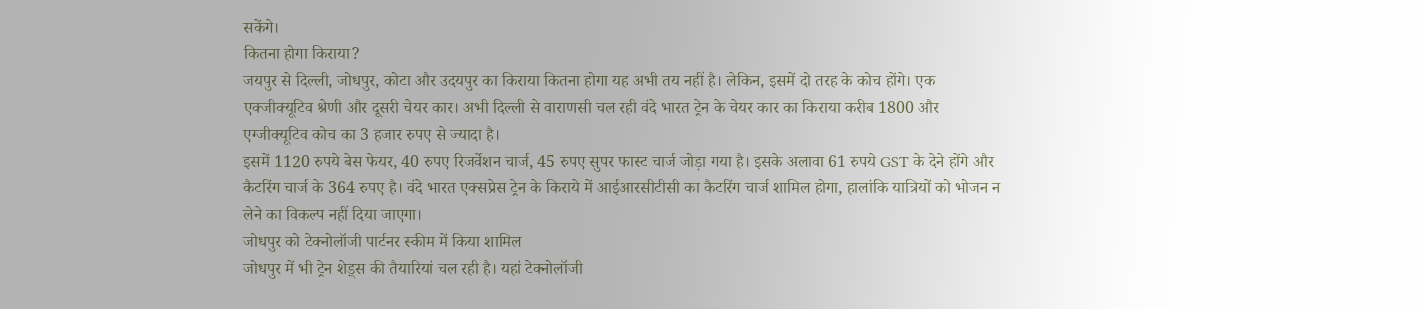सकेंगे।
कितना होगा किराया?
जयपुर से दिल्ली, जोधपुर, कोटा और उदयपुर का किराया कितना होगा यह अभी तय नहीं है। लेकिन, इसमें दो तरह के कोच होंगे। एक एक्जीक्यूटिव श्रेणी और दूसरी चेयर कार। अभी दिल्ली से वाराणसी चल रही वंदे भारत ट्रेन के चेयर कार का किराया करीब 1800 और एग्जीक्यूटिव कोच का 3 हजार रुपए से ज्यादा है।
इसमें 1120 रुपये बेस फेयर, 40 रुपए रिजर्वेशन चार्ज, 45 रुपए सुपर फास्ट चार्ज जोड़ा गया है। इसके अलावा 61 रुपये GST के देने होंगे और कैटरिंग चार्ज के 364 रुपए है। वंदे भारत एक्सप्रेस ट्रेन के किराये में आईआरसीटीसी का कैटरिंग चार्ज शामिल होगा, हालांकि यात्रियों को भोजन न लेने का विकल्प नहीं दिया जाएगा।
जोधपुर को टेक्नोलॉजी पार्टनर स्कीम में किया शामिल
जोधपुर में भी ट्रेन शेड़्स की तैयारियां चल रही है। यहां टेक्नोलॉजी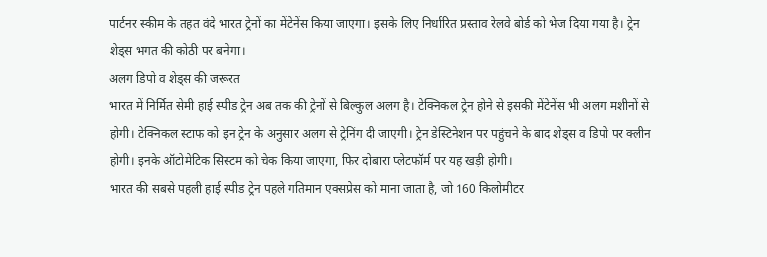पार्टनर स्कीम के तहत वंदे भारत ट्रेनों का मेंटेनेंस किया जाएगा। इसके लिए निर्धारित प्रस्ताव रेलवे बोर्ड को भेज दिया गया है। ट्रेन शेड्स भगत की कोठी पर बनेगा।
अलग डिपो व शेड्स की जरूरत
भारत में निर्मित सेमी हाई स्पीड ट्रेन अब तक की ट्रेनों से बिल्कुल अलग है। टेक्निकल ट्रेन होने से इसकी मेंटेनेंस भी अलग मशीनों से होगी। टेक्निकल स्टाफ को इन ट्रेन के अनुसार अलग से ट्रेनिंग दी जाएगी। ट्रेन डेस्टिनेशन पर पहुंचने के बाद शेड्स व डिपो पर क्लीन होगी। इनके ऑटोमेटिक सिस्टम को चेक किया जाएगा, फिर दोबारा प्लेटफॉर्म पर यह खड़ी होगी।
भारत की सबसे पहली हाई स्पीड ट्रेन पहले गतिमान एक्सप्रेस को माना जाता है, जो 160 किलोमीटर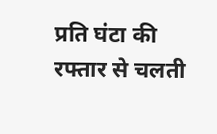प्रति घंटा की रफ्तार से चलती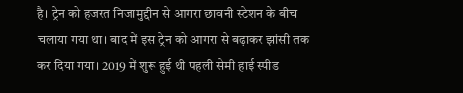है। ट्रेन को हजरत निजामुद्दीन से आगरा छावनी स्टेशन के बीच चलाया गया था। बाद में इस ट्रेन को आगरा से बढ़ाकर झांसी तक कर दिया गया। 2019 में शुरू हुई थी पहली सेमी हाई स्पीड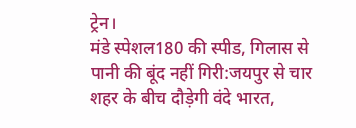ट्रेन।
मंडे स्पेशल180 की स्पीड, गिलास से पानी की बूंद नहीं गिरी:जयपुर से चार शहर के बीच दौड़ेगी वंदे भारत,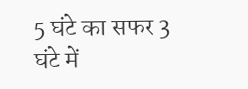5 घंटे का सफर 3 घंटे में